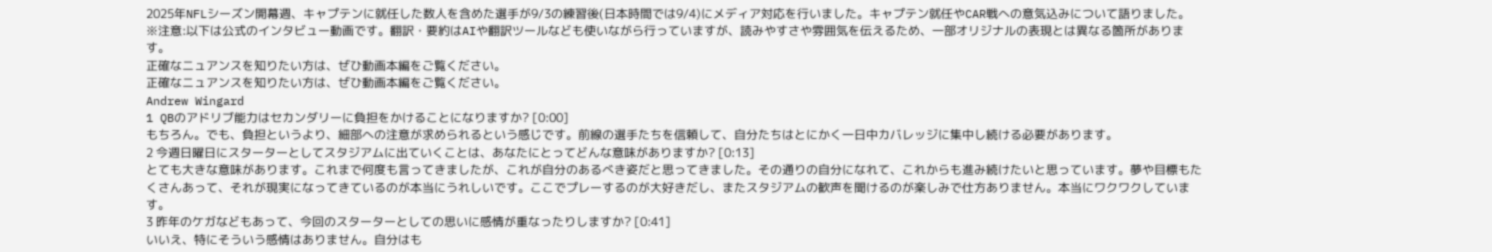2025年NFLシーズン開幕週、キャプテンに就任した数人を含めた選手が9/3の練習後(日本時間では9/4)にメディア対応を行いました。キャプテン就任やCAR戦への意気込みについて語りました。
※注意:以下は公式のインタビュー動画です。翻訳・要約はAIや翻訳ツールなども使いながら行っていますが、読みやすさや雰囲気を伝えるため、一部オリジナルの表現とは異なる箇所があります。
正確なニュアンスを知りたい方は、ぜひ動画本編をご覧ください。
正確なニュアンスを知りたい方は、ぜひ動画本編をご覧ください。
Andrew Wingard
1 QBのアドリブ能力はセカンダリーに負担をかけることになりますか? [0:00]
もちろん。でも、負担というより、細部への注意が求められるという感じです。前線の選手たちを信頼して、自分たちはとにかく一日中カバレッジに集中し続ける必要があります。
2 今週日曜日にスターターとしてスタジアムに出ていくことは、あなたにとってどんな意味がありますか? [0:13]
とても大きな意味があります。これまで何度も言ってきましたが、これが自分のあるべき姿だと思ってきました。その通りの自分になれて、これからも進み続けたいと思っています。夢や目標もたくさんあって、それが現実になってきているのが本当にうれしいです。ここでプレーするのが大好きだし、またスタジアムの歓声を聞けるのが楽しみで仕方ありません。本当にワクワクしています。
3 昨年のケガなどもあって、今回のスターターとしての思いに感情が重なったりしますか? [0:41]
いいえ、特にそういう感情はありません。自分はも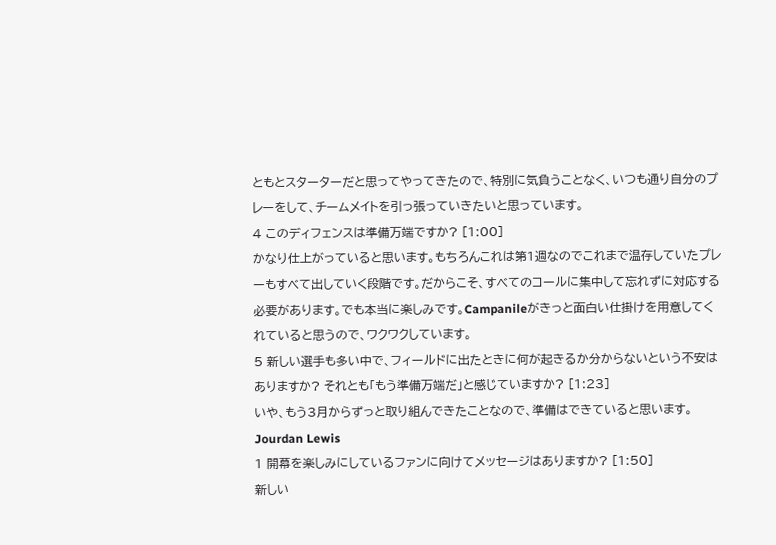ともとスターターだと思ってやってきたので、特別に気負うことなく、いつも通り自分のプレーをして、チームメイトを引っ張っていきたいと思っています。
4 このディフェンスは準備万端ですか? [1:00]
かなり仕上がっていると思います。もちろんこれは第1週なのでこれまで温存していたプレーもすべて出していく段階です。だからこそ、すべてのコールに集中して忘れずに対応する必要があります。でも本当に楽しみです。Campanileがきっと面白い仕掛けを用意してくれていると思うので、ワクワクしています。
5 新しい選手も多い中で、フィールドに出たときに何が起きるか分からないという不安はありますか? それとも「もう準備万端だ」と感じていますか? [1:23]
いや、もう3月からずっと取り組んできたことなので、準備はできていると思います。
Jourdan Lewis
1 開幕を楽しみにしているファンに向けてメッセージはありますか? [1:50]
新しい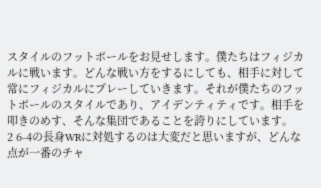スタイルのフットボールをお見せします。僕たちはフィジカルに戦います。どんな戦い方をするにしても、相手に対して常にフィジカルにプレーしていきます。それが僕たちのフットボールのスタイルであり、アイデンティティです。相手を叩きのめす、そんな集団であることを誇りにしています。
2 6-4の長身WRに対処するのは大変だと思いますが、どんな点が一番のチャ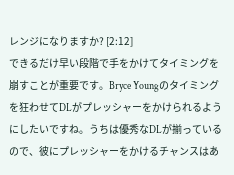レンジになりますか? [2:12]
できるだけ早い段階で手をかけてタイミングを崩すことが重要です。Bryce Youngのタイミングを狂わせてDLがプレッシャーをかけられるようにしたいですね。うちは優秀なDLが揃っているので、彼にプレッシャーをかけるチャンスはあ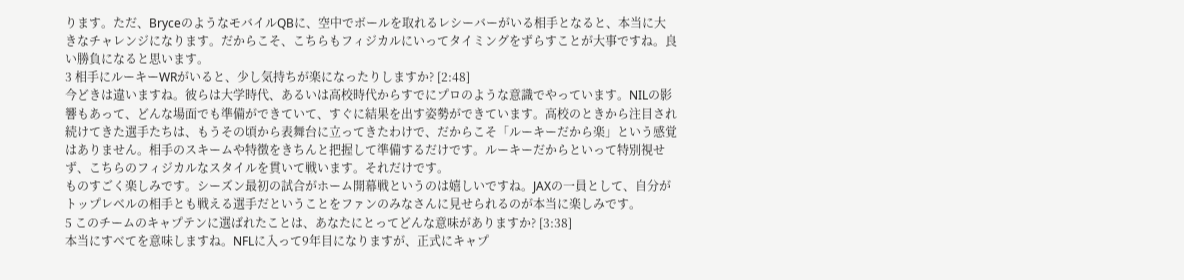ります。ただ、BryceのようなモバイルQBに、空中でボールを取れるレシーバーがいる相手となると、本当に大きなチャレンジになります。だからこそ、こちらもフィジカルにいってタイミングをずらすことが大事ですね。良い勝負になると思います。
3 相手にルーキーWRがいると、少し気持ちが楽になったりしますか? [2:48]
今どきは違いますね。彼らは大学時代、あるいは高校時代からすでにプロのような意識でやっています。NILの影響もあって、どんな場面でも準備ができていて、すぐに結果を出す姿勢ができています。高校のときから注目され続けてきた選手たちは、もうその頃から表舞台に立ってきたわけで、だからこそ「ルーキーだから楽」という感覚はありません。相手のスキームや特徴をきちんと把握して準備するだけです。ルーキーだからといって特別視せず、こちらのフィジカルなスタイルを貫いて戦います。それだけです。
ものすごく楽しみです。シーズン最初の試合がホーム開幕戦というのは嬉しいですね。JAXの一員として、自分がトップレベルの相手とも戦える選手だということをファンのみなさんに見せられるのが本当に楽しみです。
5 このチームのキャプテンに選ばれたことは、あなたにとってどんな意味がありますか? [3:38]
本当にすべてを意味しますね。NFLに入って9年目になりますが、正式にキャプ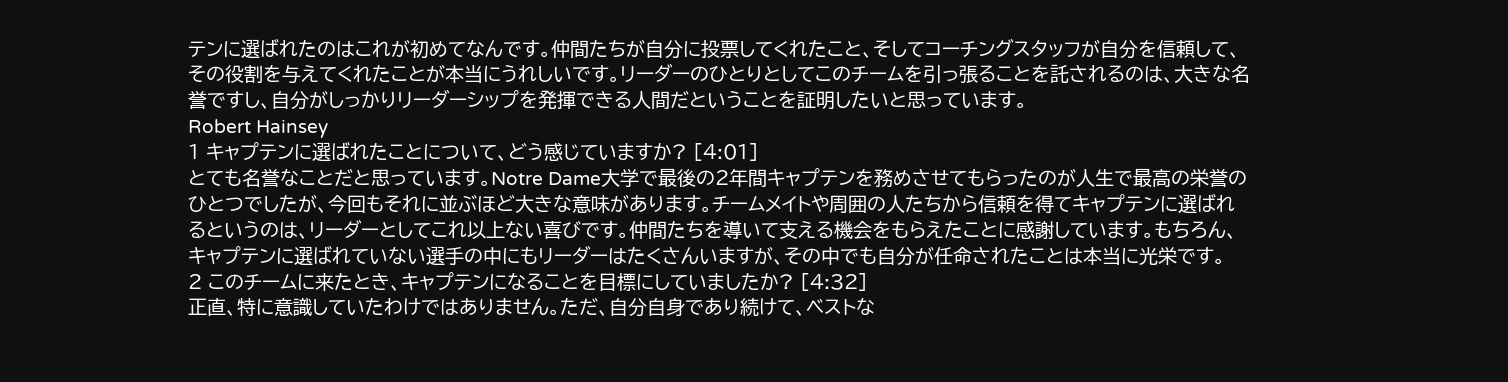テンに選ばれたのはこれが初めてなんです。仲間たちが自分に投票してくれたこと、そしてコーチングスタッフが自分を信頼して、その役割を与えてくれたことが本当にうれしいです。リーダーのひとりとしてこのチームを引っ張ることを託されるのは、大きな名誉ですし、自分がしっかりリーダーシップを発揮できる人間だということを証明したいと思っています。
Robert Hainsey
1 キャプテンに選ばれたことについて、どう感じていますか? [4:01]
とても名誉なことだと思っています。Notre Dame大学で最後の2年間キャプテンを務めさせてもらったのが人生で最高の栄誉のひとつでしたが、今回もそれに並ぶほど大きな意味があります。チームメイトや周囲の人たちから信頼を得てキャプテンに選ばれるというのは、リーダーとしてこれ以上ない喜びです。仲間たちを導いて支える機会をもらえたことに感謝しています。もちろん、キャプテンに選ばれていない選手の中にもリーダーはたくさんいますが、その中でも自分が任命されたことは本当に光栄です。
2 このチームに来たとき、キャプテンになることを目標にしていましたか? [4:32]
正直、特に意識していたわけではありません。ただ、自分自身であり続けて、ベストな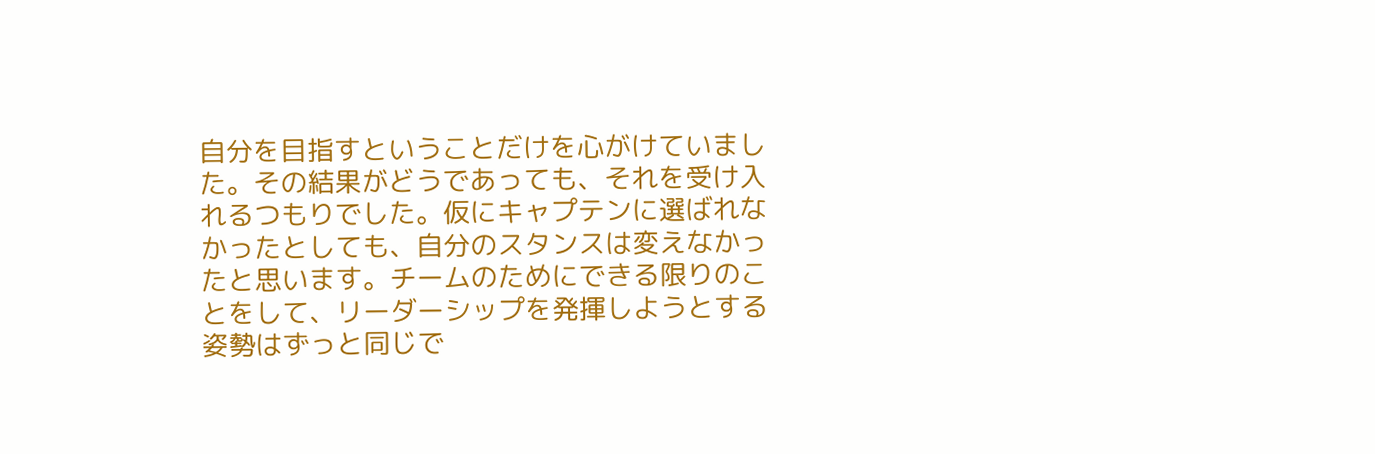自分を目指すということだけを心がけていました。その結果がどうであっても、それを受け入れるつもりでした。仮にキャプテンに選ばれなかったとしても、自分のスタンスは変えなかったと思います。チームのためにできる限りのことをして、リーダーシップを発揮しようとする姿勢はずっと同じで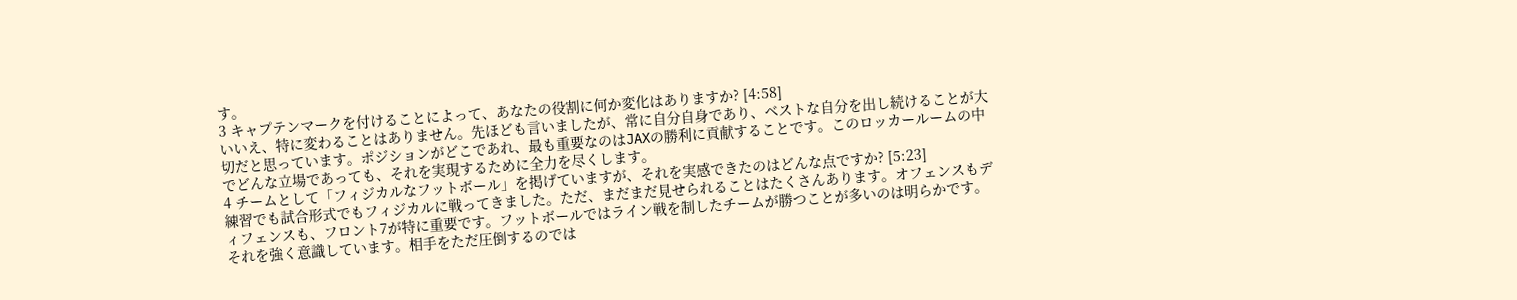す。
3 キャプテンマークを付けることによって、あなたの役割に何か変化はありますか? [4:58]
いいえ、特に変わることはありません。先ほども言いましたが、常に自分自身であり、ベストな自分を出し続けることが大切だと思っています。ポジションがどこであれ、最も重要なのはJAXの勝利に貢献することです。このロッカールームの中でどんな立場であっても、それを実現するために全力を尽くします。
4 チームとして「フィジカルなフットボール」を掲げていますが、それを実感できたのはどんな点ですか? [5:23]
練習でも試合形式でもフィジカルに戦ってきました。ただ、まだまだ見せられることはたくさんあります。オフェンスもディフェンスも、フロント7が特に重要です。フットボールではライン戦を制したチームが勝つことが多いのは明らかです。それを強く意識しています。相手をただ圧倒するのでは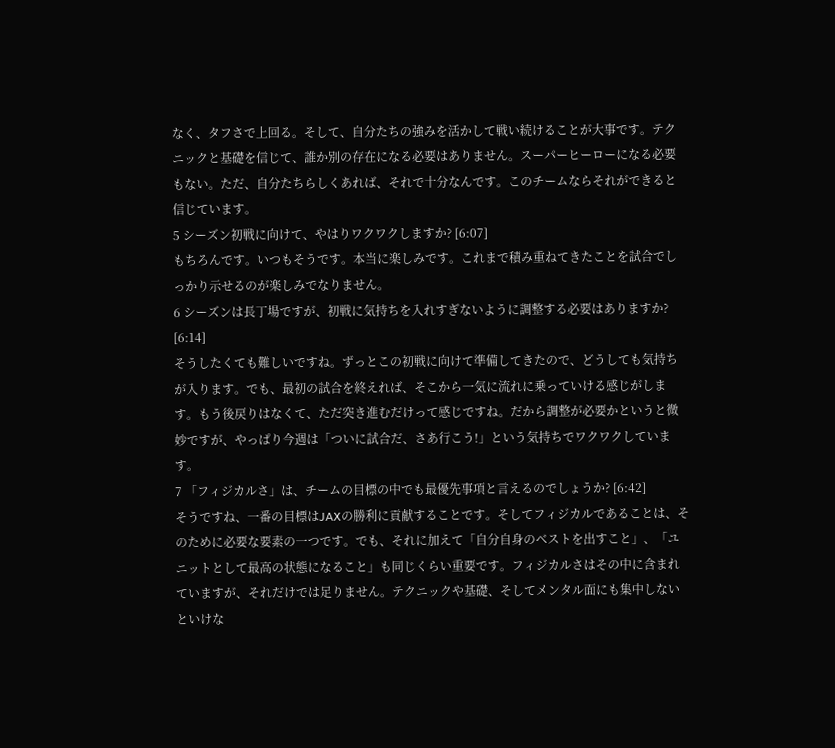なく、タフさで上回る。そして、自分たちの強みを活かして戦い続けることが大事です。テクニックと基礎を信じて、誰か別の存在になる必要はありません。スーパーヒーローになる必要もない。ただ、自分たちらしくあれば、それで十分なんです。このチームならそれができると信じています。
5 シーズン初戦に向けて、やはりワクワクしますか? [6:07]
もちろんです。いつもそうです。本当に楽しみです。これまで積み重ねてきたことを試合でしっかり示せるのが楽しみでなりません。
6 シーズンは長丁場ですが、初戦に気持ちを入れすぎないように調整する必要はありますか? [6:14]
そうしたくても難しいですね。ずっとこの初戦に向けて準備してきたので、どうしても気持ちが入ります。でも、最初の試合を終えれば、そこから一気に流れに乗っていける感じがします。もう後戻りはなくて、ただ突き進むだけって感じですね。だから調整が必要かというと微妙ですが、やっぱり今週は「ついに試合だ、さあ行こう!」という気持ちでワクワクしています。
7 「フィジカルさ」は、チームの目標の中でも最優先事項と言えるのでしょうか? [6:42]
そうですね、一番の目標はJAXの勝利に貢献することです。そしてフィジカルであることは、そのために必要な要素の一つです。でも、それに加えて「自分自身のベストを出すこと」、「ユニットとして最高の状態になること」も同じくらい重要です。フィジカルさはその中に含まれていますが、それだけでは足りません。テクニックや基礎、そしてメンタル面にも集中しないといけな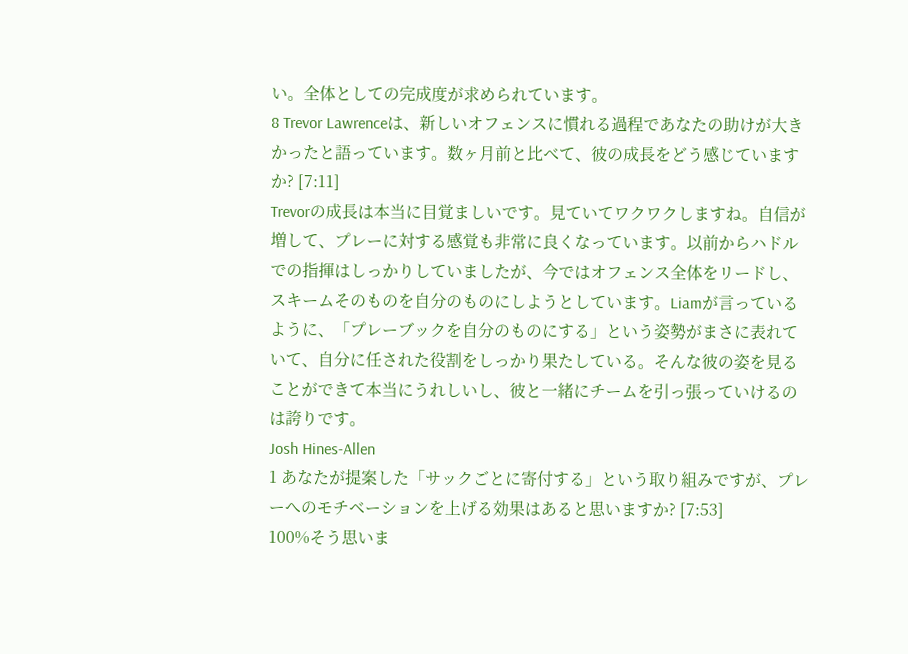い。全体としての完成度が求められています。
8 Trevor Lawrenceは、新しいオフェンスに慣れる過程であなたの助けが大きかったと語っています。数ヶ月前と比べて、彼の成長をどう感じていますか? [7:11]
Trevorの成長は本当に目覚ましいです。見ていてワクワクしますね。自信が増して、プレーに対する感覚も非常に良くなっています。以前からハドルでの指揮はしっかりしていましたが、今ではオフェンス全体をリードし、スキームそのものを自分のものにしようとしています。Liamが言っているように、「プレーブックを自分のものにする」という姿勢がまさに表れていて、自分に任された役割をしっかり果たしている。そんな彼の姿を見ることができて本当にうれしいし、彼と一緒にチームを引っ張っていけるのは誇りです。
Josh Hines-Allen
1 あなたが提案した「サックごとに寄付する」という取り組みですが、プレーへのモチベーションを上げる効果はあると思いますか? [7:53]
100%そう思いま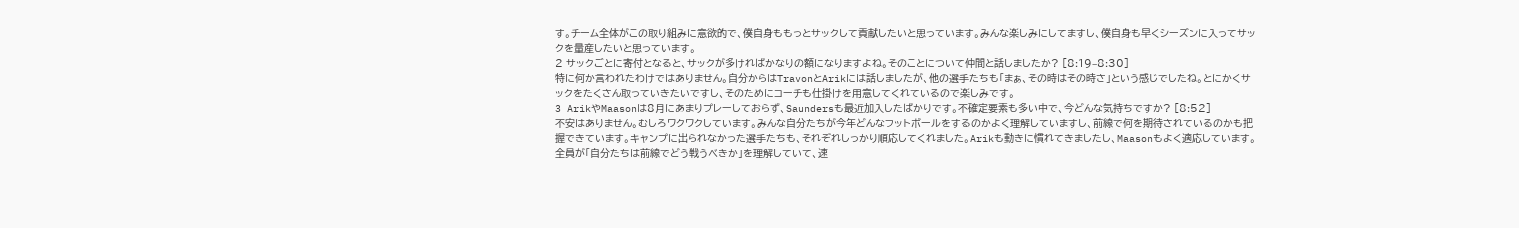す。チーム全体がこの取り組みに意欲的で、僕自身ももっとサックして貢献したいと思っています。みんな楽しみにしてますし、僕自身も早くシーズンに入ってサックを量産したいと思っています。
2 サックごとに寄付となると、サックが多ければかなりの額になりますよね。そのことについて仲間と話しましたか? [8:19–8:30]
特に何か言われたわけではありません。自分からはTravonとArikには話しましたが、他の選手たちも「まぁ、その時はその時さ」という感じでしたね。とにかくサックをたくさん取っていきたいですし、そのためにコーチも仕掛けを用意してくれているので楽しみです。
3 ArikやMaasonは8月にあまりプレーしておらず、Saundersも最近加入したばかりです。不確定要素も多い中で、今どんな気持ちですか? [8:52]
不安はありません。むしろワクワクしています。みんな自分たちが今年どんなフットボールをするのかよく理解していますし、前線で何を期待されているのかも把握できています。キャンプに出られなかった選手たちも、それぞれしっかり順応してくれました。Arikも動きに慣れてきましたし、Maasonもよく適応しています。全員が「自分たちは前線でどう戦うべきか」を理解していて、速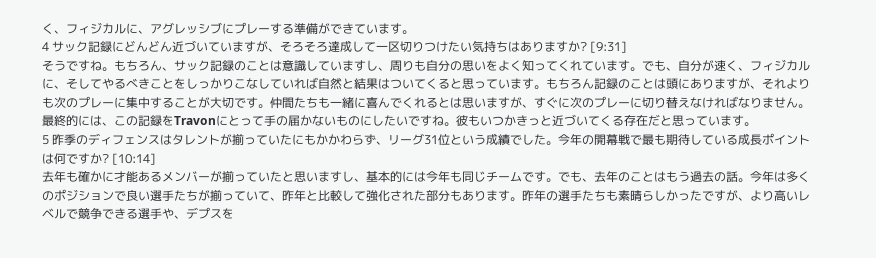く、フィジカルに、アグレッシブにプレーする準備ができています。
4 サック記録にどんどん近づいていますが、そろそろ達成して一区切りつけたい気持ちはありますか? [9:31]
そうですね。もちろん、サック記録のことは意識していますし、周りも自分の思いをよく知ってくれています。でも、自分が速く、フィジカルに、そしてやるべきことをしっかりこなしていれば自然と結果はついてくると思っています。もちろん記録のことは頭にありますが、それよりも次のプレーに集中することが大切です。仲間たちも一緒に喜んでくれるとは思いますが、すぐに次のプレーに切り替えなければなりません。最終的には、この記録をTravonにとって手の届かないものにしたいですね。彼もいつかきっと近づいてくる存在だと思っています。
5 昨季のディフェンスはタレントが揃っていたにもかかわらず、リーグ31位という成績でした。今年の開幕戦で最も期待している成長ポイントは何ですか? [10:14]
去年も確かに才能あるメンバーが揃っていたと思いますし、基本的には今年も同じチームです。でも、去年のことはもう過去の話。今年は多くのポジションで良い選手たちが揃っていて、昨年と比較して強化された部分もあります。昨年の選手たちも素晴らしかったですが、より高いレベルで競争できる選手や、デプスを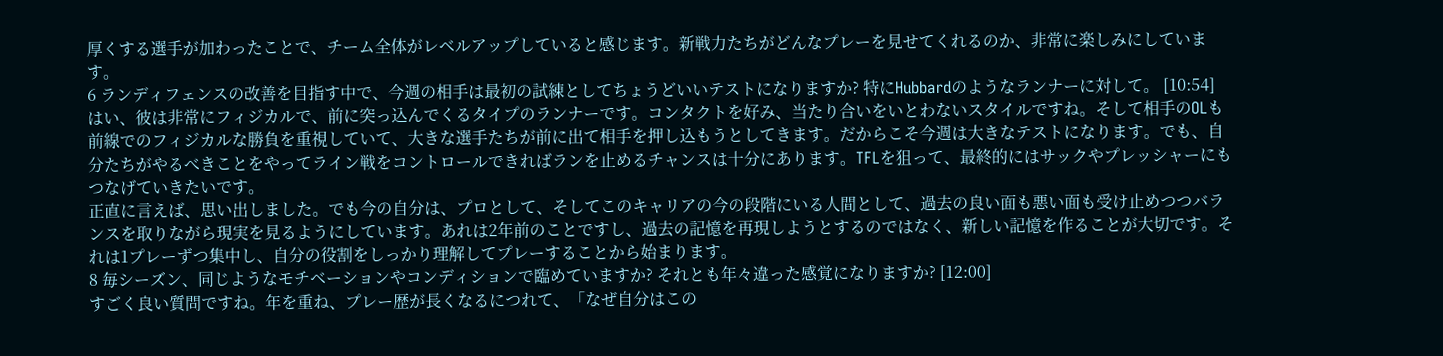厚くする選手が加わったことで、チーム全体がレベルアップしていると感じます。新戦力たちがどんなプレーを見せてくれるのか、非常に楽しみにしています。
6 ランディフェンスの改善を目指す中で、今週の相手は最初の試練としてちょうどいいテストになりますか? 特にHubbardのようなランナーに対して。 [10:54]
はい、彼は非常にフィジカルで、前に突っ込んでくるタイプのランナーです。コンタクトを好み、当たり合いをいとわないスタイルですね。そして相手のOLも前線でのフィジカルな勝負を重視していて、大きな選手たちが前に出て相手を押し込もうとしてきます。だからこそ今週は大きなテストになります。でも、自分たちがやるべきことをやってライン戦をコントロールできればランを止めるチャンスは十分にあります。TFLを狙って、最終的にはサックやプレッシャーにもつなげていきたいです。
正直に言えば、思い出しました。でも今の自分は、プロとして、そしてこのキャリアの今の段階にいる人間として、過去の良い面も悪い面も受け止めつつバランスを取りながら現実を見るようにしています。あれは2年前のことですし、過去の記憶を再現しようとするのではなく、新しい記憶を作ることが大切です。それは1プレーずつ集中し、自分の役割をしっかり理解してプレーすることから始まります。
8 毎シーズン、同じようなモチベーションやコンディションで臨めていますか? それとも年々違った感覚になりますか? [12:00]
すごく良い質問ですね。年を重ね、プレー歴が長くなるにつれて、「なぜ自分はこの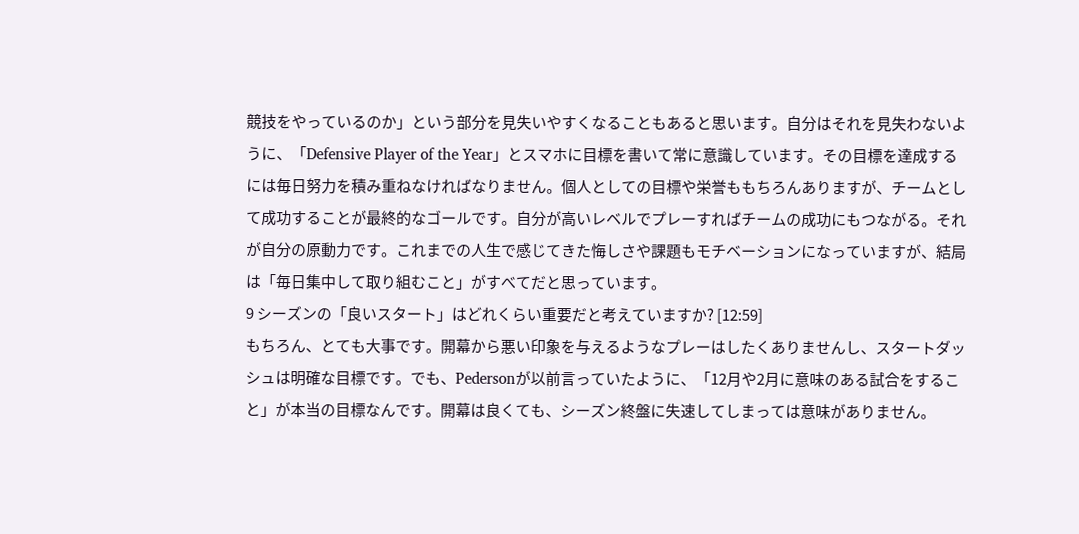競技をやっているのか」という部分を見失いやすくなることもあると思います。自分はそれを見失わないように、「Defensive Player of the Year」とスマホに目標を書いて常に意識しています。その目標を達成するには毎日努力を積み重ねなければなりません。個人としての目標や栄誉ももちろんありますが、チームとして成功することが最終的なゴールです。自分が高いレベルでプレーすればチームの成功にもつながる。それが自分の原動力です。これまでの人生で感じてきた悔しさや課題もモチベーションになっていますが、結局は「毎日集中して取り組むこと」がすべてだと思っています。
9 シーズンの「良いスタート」はどれくらい重要だと考えていますか? [12:59]
もちろん、とても大事です。開幕から悪い印象を与えるようなプレーはしたくありませんし、スタートダッシュは明確な目標です。でも、Pedersonが以前言っていたように、「12月や2月に意味のある試合をすること」が本当の目標なんです。開幕は良くても、シーズン終盤に失速してしまっては意味がありません。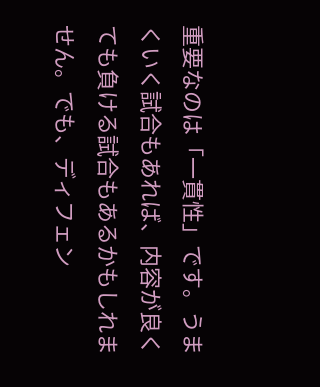重要なのは「一貫性」です。うまくいく試合もあれば、内容が良くても負ける試合もあるかもしれません。でも、ディフェン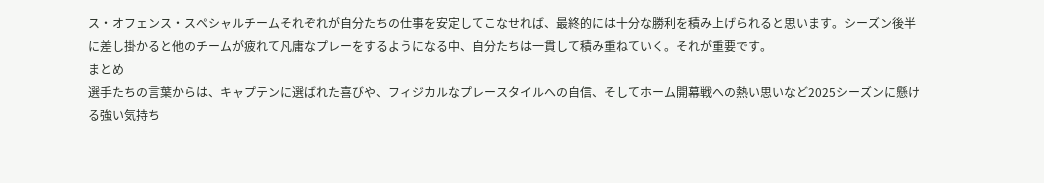ス・オフェンス・スペシャルチームそれぞれが自分たちの仕事を安定してこなせれば、最終的には十分な勝利を積み上げられると思います。シーズン後半に差し掛かると他のチームが疲れて凡庸なプレーをするようになる中、自分たちは一貫して積み重ねていく。それが重要です。
まとめ
選手たちの言葉からは、キャプテンに選ばれた喜びや、フィジカルなプレースタイルへの自信、そしてホーム開幕戦への熱い思いなど2025シーズンに懸ける強い気持ち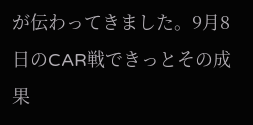が伝わってきました。9月8日のCAR戦できっとその成果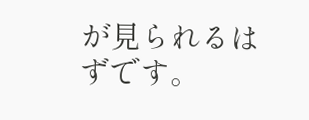が見られるはずです。